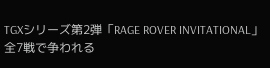TGXシリーズ第2弾「RAGE ROVER INVITATIONAL」
全7戦で争われる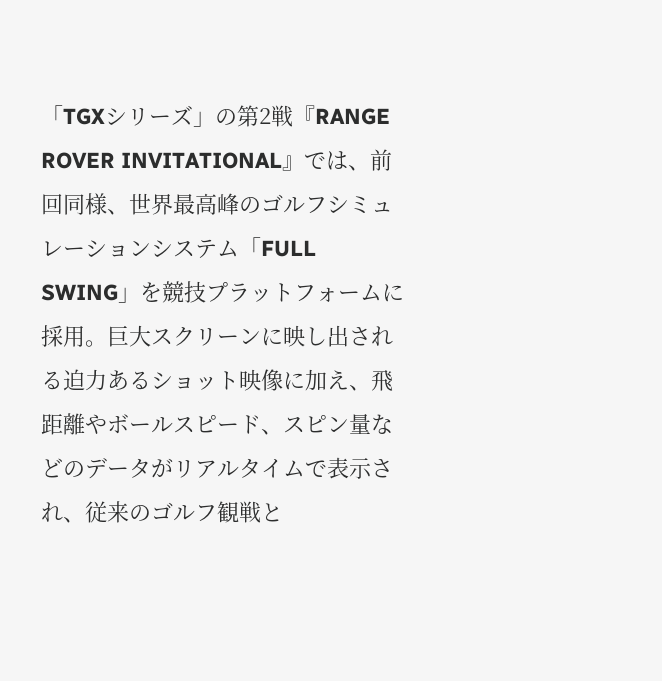「TGXシリーズ」の第2戦『RANGE ROVER INVITATIONAL』では、前回同様、世界最高峰のゴルフシミュレーションシステム「FULL SWING」を競技プラットフォームに採用。巨大スクリーンに映し出される迫力あるショット映像に加え、飛距離やボールスピード、スピン量などのデータがリアルタイムで表示され、従来のゴルフ観戦と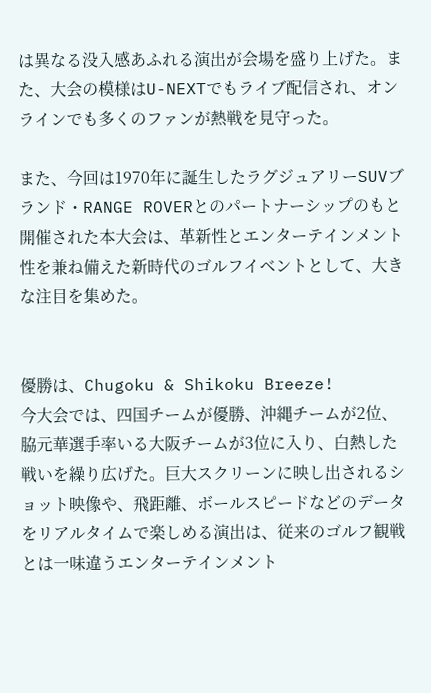は異なる没入感あふれる演出が会場を盛り上げた。また、大会の模様はU-NEXTでもライブ配信され、オンラインでも多くのファンが熱戦を見守った。

また、今回は1970年に誕生したラグジュアリーSUVブランド・RANGE ROVERとのパートナーシップのもと開催された本大会は、革新性とエンターテインメント性を兼ね備えた新時代のゴルフイベントとして、大きな注目を集めた。


優勝は、Chugoku & Shikoku Breeze!
今大会では、四国チームが優勝、沖縄チームが2位、脇元華選手率いる大阪チームが3位に入り、白熱した戦いを繰り広げた。巨大スクリーンに映し出されるショット映像や、飛距離、ボールスピードなどのデータをリアルタイムで楽しめる演出は、従来のゴルフ観戦とは一味違うエンターテインメント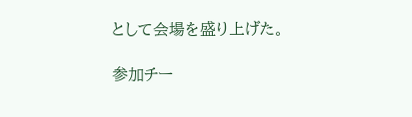として会場を盛り上げた。

参加チー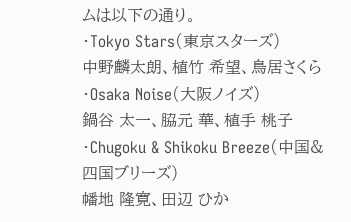ムは以下の通り。
・Tokyo Stars(東京スターズ)
中野麟太朗、植竹 希望、鳥居さくら
・Osaka Noise(大阪ノイズ)
鍋谷 太一、脇元 華、植手 桃子
・Chugoku & Shikoku Breeze(中国&四国ブリーズ)
幡地 隆寛、田辺 ひか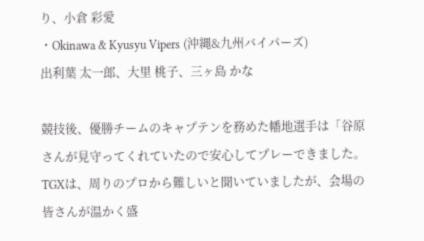り、小倉 彩愛
・Okinawa & Kyusyu Vipers (沖縄&九州バイパーズ)
出利葉 太一郎、大里 桃子、三ヶ島 かな

競技後、優勝チームのキャプテンを務めた幡地選手は「谷原さんが見守ってくれていたので安心してプレーできました。TGXは、周りのプロから難しいと聞いていましたが、会場の皆さんが温かく盛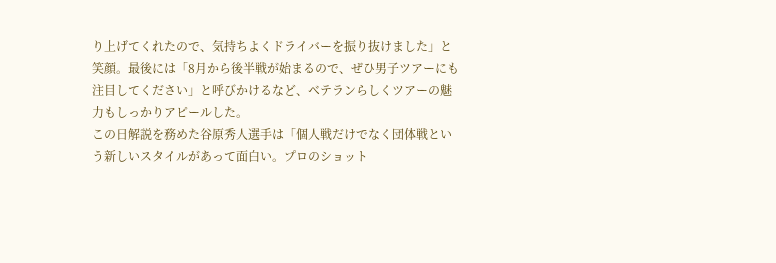り上げてくれたので、気持ちよくドライバーを振り抜けました」と笑顔。最後には「8月から後半戦が始まるので、ぜひ男子ツアーにも注目してください」と呼びかけるなど、ベテランらしくツアーの魅力もしっかりアピールした。
この日解説を務めた谷原秀人選手は「個人戦だけでなく団体戦という新しいスタイルがあって面白い。プロのショット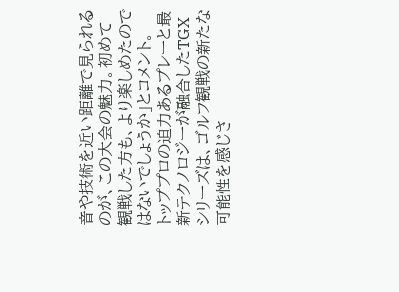音や技術を近い距離で見られるのが、この大会の魅力。初めて観戦した方も、より楽しめたのではないでしょうか」とコメント。
トッププロの迫力あるプレーと最新テクノロジーが融合したTGXシリーズは、ゴルフ観戦の新たな可能性を感じさ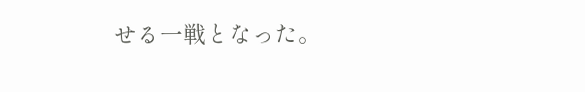せる一戦となった。